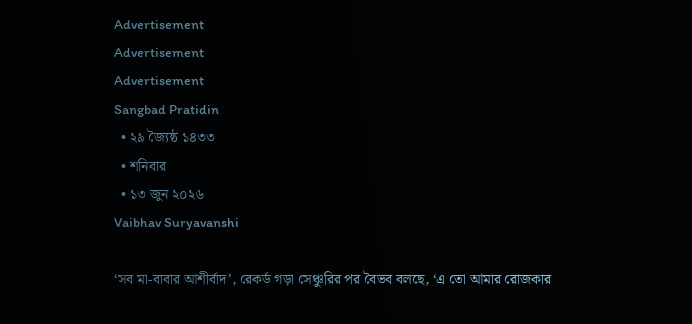Advertisement
Advertisement
Advertisement
Sangbad Pratidin
  • ২৯ জ্যৈষ্ঠ ১৪৩৩
  • শনিবার
  • ১৩ জুন ২০২৬
Vaibhav Suryavanshi

‘সব মা-বাবার আশীর্বাদ’, রেকর্ড গড়া সেঞ্চুরির পর বৈভব বলছে, ‘এ তো আমার রোজকার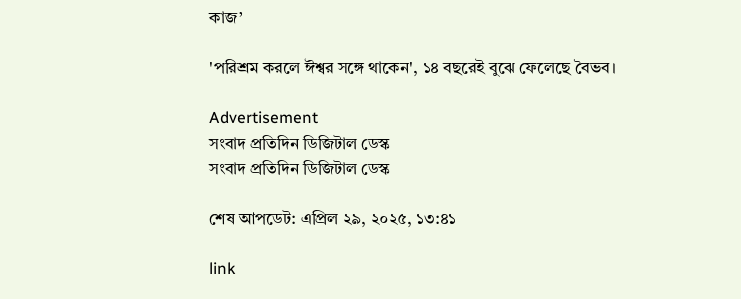কাজ’

'পরিশ্রম করলে ঈশ্বর সঙ্গে থাকেন', ১৪ বছরেই বুঝে ফেলেছে বৈভব।

Advertisement
সংবাদ প্রতিদিন ডিজিটাল ডেস্ক
সংবাদ প্রতিদিন ডিজিটাল ডেস্ক

শেষ আপডেট: এপ্রিল ২৯, ২০২৫, ১৩:৪১

link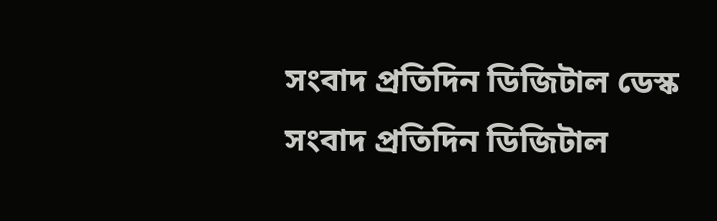সংবাদ প্রতিদিন ডিজিটাল ডেস্ক
সংবাদ প্রতিদিন ডিজিটাল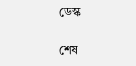ডেস্ক

শেষ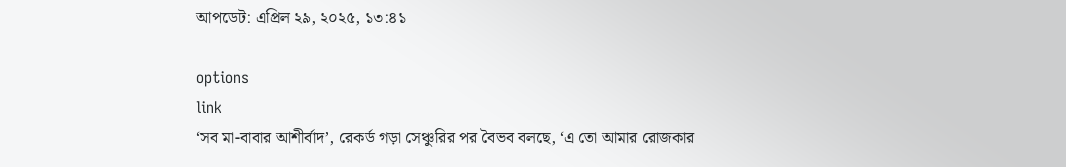আপডেট: এপ্রিল ২৯, ২০২৫, ১৩:৪১

options
link
‘সব মা-বাবার আশীর্বাদ’, রেকর্ড গড়া সেঞ্চুরির পর বৈভব বলছে, ‘এ তো আমার রোজকার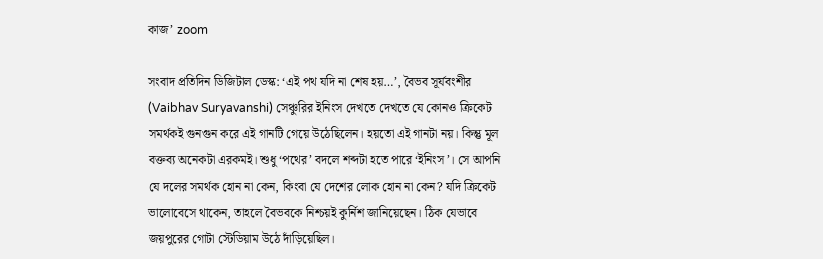কাজ’ zoom

সংবাদ প্রতিদিন ডিজিটাল ডেস্ক: ‘এই পথ যদি না শেষ হয়…’, বৈভব সূর্যবংশীর (Vaibhav Suryavanshi) সেঞ্চুরির ইনিংস দেখতে দেখতে যে কোনও ক্রিকেট সমর্থকই গুনগুন করে এই গানটি গেয়ে উঠেছিলেন। হয়তো এই গানটা নয়। কিন্তু মূল বক্তব্য অনেকটা এরকমই। শুধু ‘পথের’ বদলে শব্দটা হতে পারে ‘ইনিংস’। সে আপনি যে দলের সমর্থক হোন না কেন, কিংবা যে দেশের লোক হোন না কেন? যদি ক্রিকেট ভালোবেসে থাকেন, তাহলে বৈভবকে নিশ্চয়ই কুর্নিশ জানিয়েছেন। ঠিক যেভাবে জয়পুরের গোটা স্টেডিয়াম উঠে দাঁড়িয়েছিল।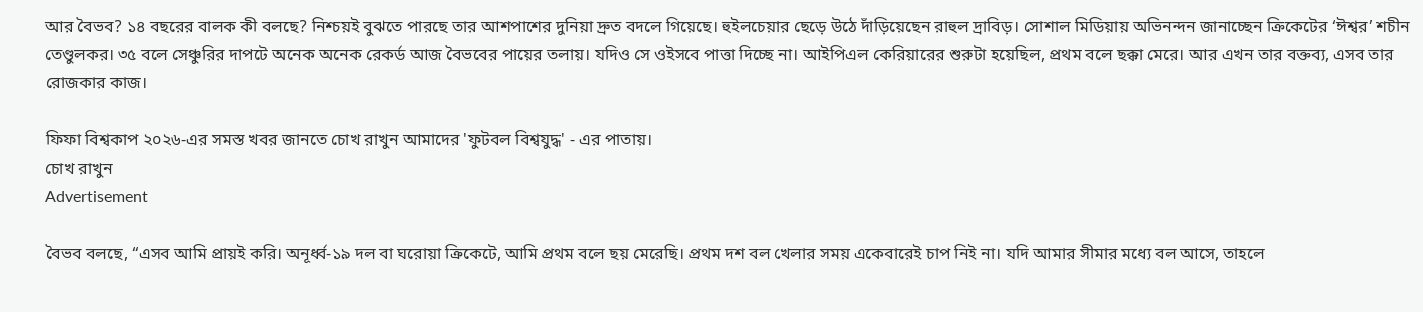আর বৈভব? ১৪ বছরের বালক কী বলছে? নিশ্চয়ই বুঝতে পারছে তার আশপাশের দুনিয়া দ্রুত বদলে গিয়েছে। হুইলচেয়ার ছেড়ে উঠে দাঁড়িয়েছেন রাহুল দ্রাবিড়। সোশাল মিডিয়ায় অভিনন্দন জানাচ্ছেন ক্রিকেটের ‘ঈশ্বর’ শচীন তেণ্ডুলকর। ৩৫ বলে সেঞ্চুরির দাপটে অনেক অনেক রেকর্ড আজ বৈভবের পায়ের তলায়। যদিও সে ওইসবে পাত্তা দিচ্ছে না। আইপিএল কেরিয়ারের শুরুটা হয়েছিল, প্রথম বলে ছক্কা মেরে। আর এখন তার বক্তব্য, এসব তার রোজকার কাজ।

ফিফা বিশ্বকাপ ২০২৬-এর সমস্ত খবর জানতে চোখ রাখুন আমাদের 'ফুটবল বিশ্বযুদ্ধ' - এর পাতায়।
চোখ রাখুন
Advertisement

বৈভব বলছে, “এসব আমি প্রায়ই করি। অনূর্ধ্ব-১৯ দল বা ঘরোয়া ক্রিকেটে, আমি প্রথম বলে ছয় মেরেছি। প্রথম দশ বল খেলার সময় একেবারেই চাপ নিই না। যদি আমার সীমার মধ্যে বল আসে, তাহলে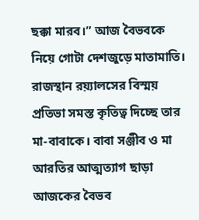ছক্কা মারব।” আজ বৈভবকে নিয়ে গোটা দেশজুড়ে মাতামাতি। রাজস্থান রয়্যালসের বিস্ময় প্রতিভা সমস্ত কৃতিত্ব দিচ্ছে তার মা-বাবাকে। বাবা সঞ্জীব ও মা আরতির আত্মত্যাগ ছাড়া আজকের বৈভব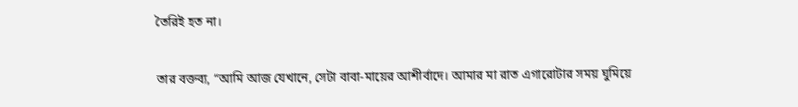তৈরিই হত না।

তার বক্তব্য, “আমি আজ যেখানে, সেটা বাবা-মায়ের আশীর্বাদে। আমার মা রাত এগারোটার সময় ঘুমিয়ে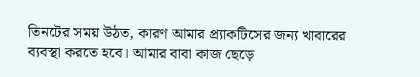তিনটের সময় উঠত, কারণ আমার প্র্যাকটিসের জন্য খাবারের ব্যবস্থা করতে হবে। আমার বাবা কাজ ছেড়ে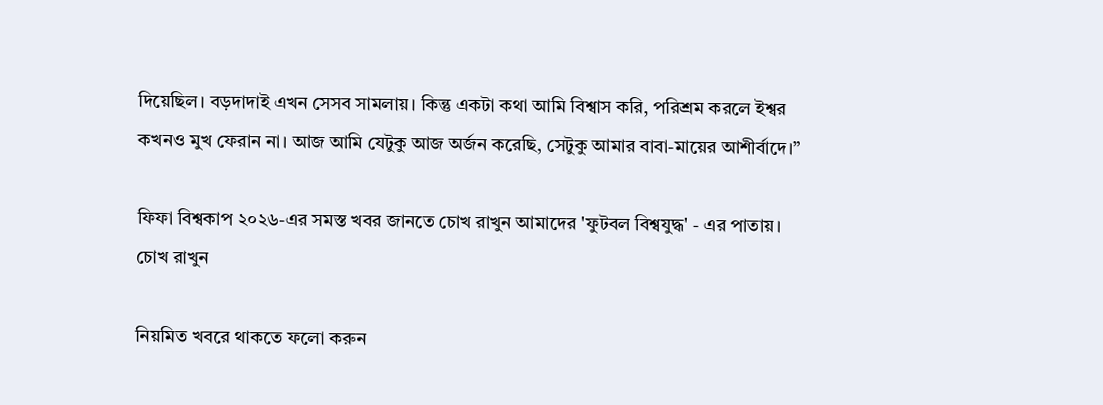দিয়েছিল। বড়দাদাই এখন সেসব সামলায়। কিন্তু একটা কথা আমি বিশ্বাস করি, পরিশ্রম করলে ইশ্বর কখনও মুখ ফেরান না। আজ আমি যেটুকু আজ অর্জন করেছি, সেটুকু আমার বাবা-মায়ের আশীর্বাদে।”

ফিফা বিশ্বকাপ ২০২৬-এর সমস্ত খবর জানতে চোখ রাখুন আমাদের 'ফুটবল বিশ্বযুদ্ধ' - এর পাতায়।
চোখ রাখুন

নিয়মিত খবরে থাকতে ফলো করুন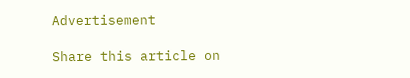Advertisement

Share this article on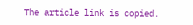The article link is copied.